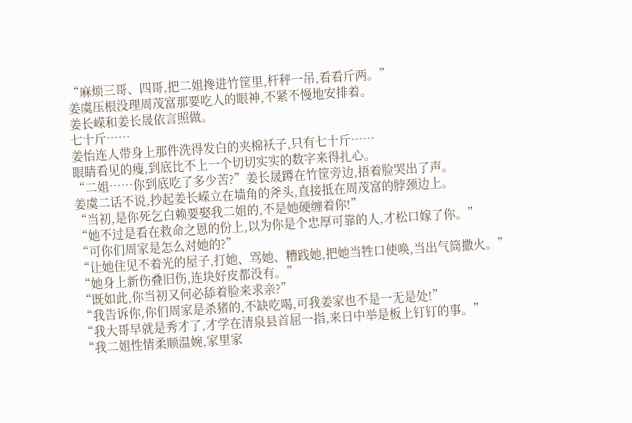“麻烦三哥、四哥,把二姐搀进竹筐里,杆秤一吊,看看斤两。”
姜虞压根没理周茂富那要吃人的眼神,不紧不慢地安排着。
姜长嵘和姜长晟依言照做。
七十斤……
姜怡连人带身上那件洗得发白的夹棉袄子,只有七十斤……
眼睛看见的瘦,到底比不上一个切切实实的数字来得扎心。
“二姐……你到底吃了多少苦?”姜长晟蹲在竹筐旁边,捂着脸哭出了声。
姜虞二话不说,抄起姜长嵘立在墙角的斧头,直接抵在周茂富的脖颈边上。
“当初,是你死乞白赖要娶我二姐的,不是她硬缠着你!”
“她不过是看在救命之恩的份上,以为你是个忠厚可靠的人,才松口嫁了你。”
“可你们周家是怎么对她的?”
“让她住见不着光的屋子,打她、骂她、糟践她,把她当牲口使唤,当出气筒撒火。”
“她身上新伤叠旧伤,连块好皮都没有。”
“既如此,你当初又何必舔着脸来求亲?”
“我告诉你,你们周家是杀猪的,不缺吃喝,可我姜家也不是一无是处!”
“我大哥早就是秀才了,才学在清泉县首屈一指,来日中举是板上钉钉的事。”
“我二姐性情柔顺温婉,家里家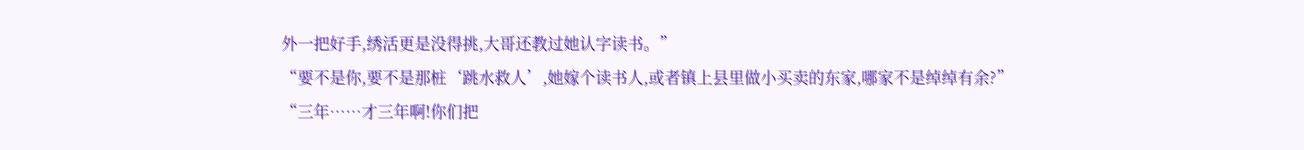外一把好手,绣活更是没得挑,大哥还教过她认字读书。”
“要不是你,要不是那桩‘跳水救人’,她嫁个读书人,或者镇上县里做小买卖的东家,哪家不是绰绰有余?”
“三年……才三年啊!你们把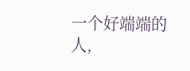一个好端端的人,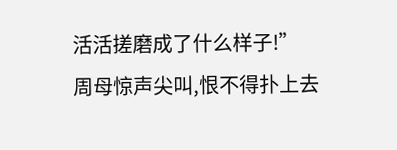活活搓磨成了什么样子!”
周母惊声尖叫,恨不得扑上去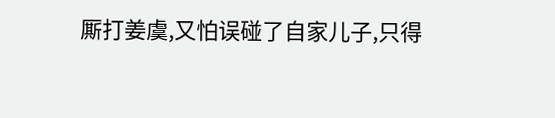厮打姜虞,又怕误碰了自家儿子,只得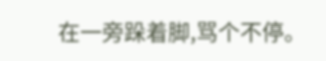在一旁跺着脚,骂个不停。